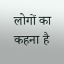लोगों का कहना है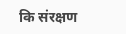कि संरक्षण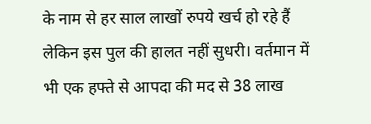के नाम से हर साल लाखों रुपये खर्च हो रहे हैं लेकिन इस पुल की हालत नहीं सुधरी। वर्तमान में भी एक हफ्ते से आपदा की मद से 38 लाख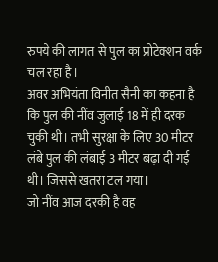रुपये की लागत से पुल का प्रोटेक्शन वर्क चल रहा है।
अवर अभियंता विनीत सैनी का कहना है कि पुल की नींव जुलाई 18 में ही दरक चुकी थी। तभी सुरक्षा के लिए 30 मीटर लंबे पुल की लंबाई 3 मीटर बढ़ा दी गई थी। जिससे खतरा टल गया।
जो नींव आज दरकी है वह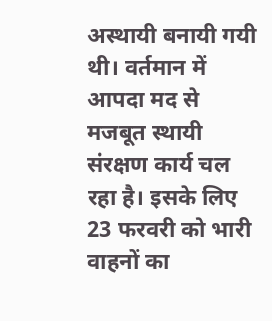अस्थायी बनायी गयी थी। वर्तमान में आपदा मद से मजबूत स्थायी संरक्षण कार्य चल रहा है। इसके लिए 23 फरवरी को भारी वाहनों का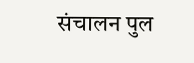संचालन पुल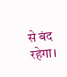से बंद रहेगा।